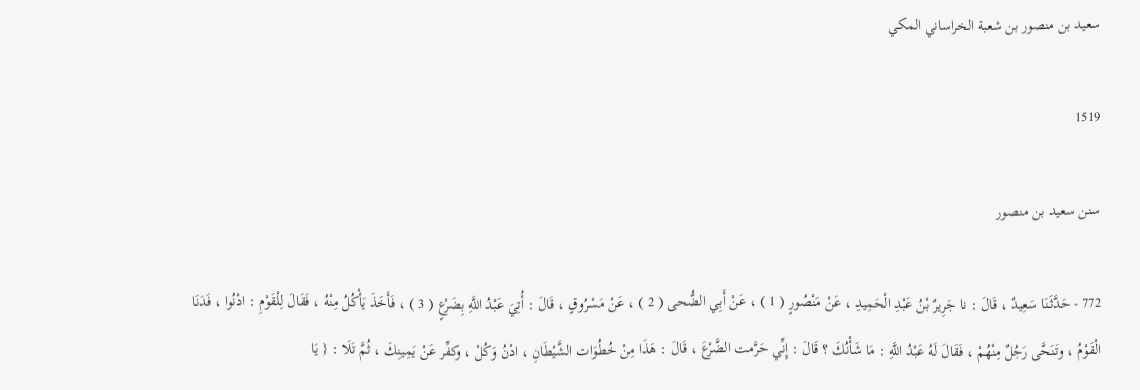سعيد بن منصور بن شعبة الخراساني المكي

1519

سنن سعيد بن منصور

772 - حَدَّثَنَا سَعِيدٌ ، قَالَ : نا جَرِيرٌ بْنُ عَبْدِ الْحَمِيدِ ، عَنْ مَنْصُورٍ ( 1 ) ، عَنْ أَبِي الضُّحى ( 2 ) ، عَنْ مَسْرُوقٍ ، قَالَ : أُتِيَ عَبْدُ اللَّهِ بِضَرْعٍ ( 3 ) ، فَأَخَذَ يَأْكُلُ مِنْهُ ، فَقَالَ لِلْقَوْمِ : ادْنُوا ، فَدَنَا الْقَوْمُ ، وتَنَحَّى رَجُلٌ مِنْهُمْ ، فَقَالَ لَهُ عَبْدُ اللَّهِ : مَا شَأْنُكَ ؟ قَالَ : إِنِّي حَرَّمت الضَّرْعَ ، قَالَ : هَذَا مِنْ خُطُوَات الشَّيْطَانِ ، ادْنُ وَكُلْ ، وكفِّر عَنْ يَمِينِكَ ، ثُمَّ تَلَا : { يَا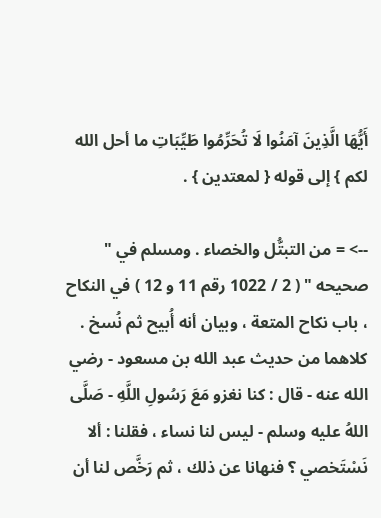أَيُّهَا الَّذِينَ آمَنُوا لَا تُحَرِّمُوا طَيِّبَاتِ ما أحل الله لكم } إلى قوله { لمعتدين } .

--> = من التبتُّل والخصاء . ومسلم في " صحيحه " ( 2 / 1022 رقم 11 و 12 ) في النكاح ، باب نكاح المتعة ، وبيان أنه أُبيح ثم نُسخ . كلاهما من حديث عبد الله بن مسعود - رضي الله عنه - قال : كنا نغزو مَعَ رَسُولِ اللَّهِ - صَلَّى اللهُ عليه وسلم - ليس لنا نساء ، فقلنا : ألا نَسْتَخصي ؟ فنهانا عن ذلك ، ثم رَخَّص لنا أن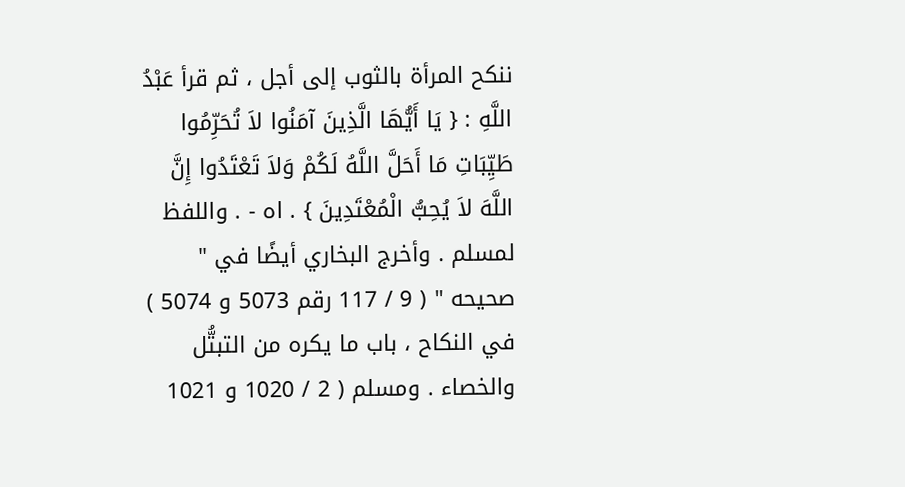ننكح المرأة بالثوب إلى أجل ، ثم قرأ عَبْدُ اللَّهِ : { يَا أَيُّهَا الَّذِينَ آمَنُوا لاَ تُحَرِّمُوا طَيِّبَاتِ مَا أَحَلَّ اللَّهُ لَكُمْ وَلاَ تَعْتَدُوا إِنَّ اللَّهَ لاَ يُحِبُّ الْمُعْتَدِينَ } . اه - . واللفظ لمسلم . وأخرج البخاري أيضًا في " صحيحه " ( 9 / 117 رقم 5073 و 5074 ) في النكاح ، باب ما يكره من التبتُّل والخصاء . ومسلم ( 2 / 1020 و 1021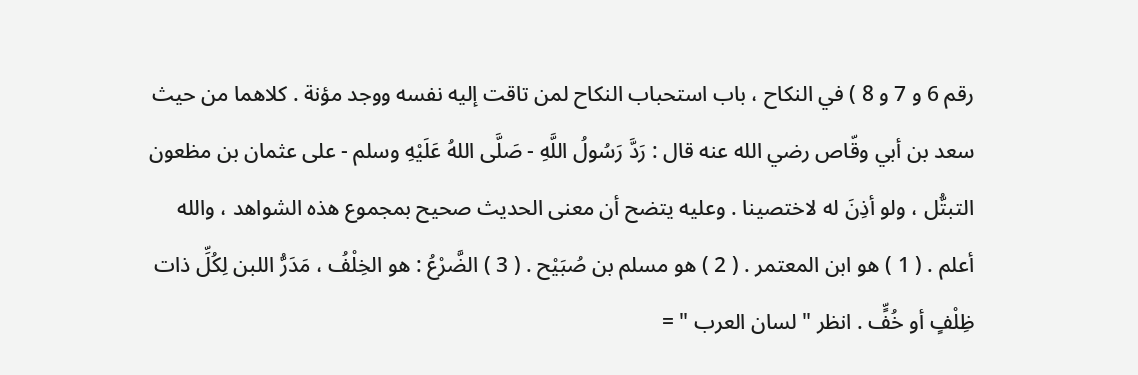رقم 6 و 7 و 8 ) في النكاح ، باب استحباب النكاح لمن تاقت إليه نفسه ووجد مؤنة . كلاهما من حيث سعد بن أبي وقّاص رضي الله عنه قال : رَدَّ رَسُولُ اللَّهِ - صَلَّى اللهُ عَلَيْهِ وسلم - على عثمان بن مظعون التبتُّل ، ولو أذِنَ له لاختصينا . وعليه يتضح أن معنى الحديث صحيح بمجموع هذه الشواهد ، والله أعلم . ( 1 ) هو ابن المعتمر . ( 2 ) هو مسلم بن صُبَيْح . ( 3 ) الضَّرْعُ : هو الخِلْفُ ، مَدَرُّ اللبن لِكُلِّ ذات ظِلْفٍ أو خُفٍّ . انظر " لسان العرب " =